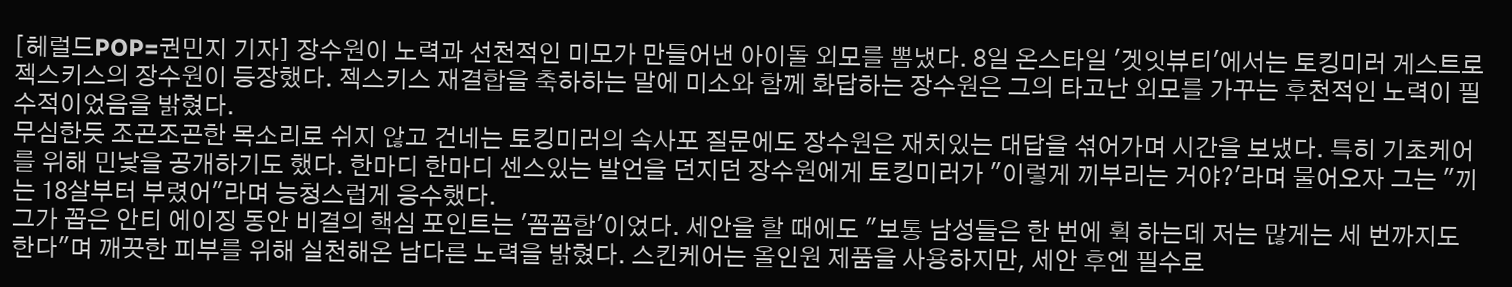[헤럴드POP=권민지 기자] 장수원이 노력과 선천적인 미모가 만들어낸 아이돌 외모를 뽐냈다. 8일 온스타일 '겟잇뷰티'에서는 토킹미러 게스트로 젝스키스의 장수원이 등장했다. 젝스키스 재결합을 축하하는 말에 미소와 함께 화답하는 장수원은 그의 타고난 외모를 가꾸는 후천적인 노력이 필수적이었음을 밝혔다.
무심한듯 조곤조곤한 목소리로 쉬지 않고 건네는 토킹미러의 속사포 질문에도 장수원은 재치있는 대답을 섞어가며 시간을 보냈다. 특히 기초케어를 위해 민낯을 공개하기도 했다. 한마디 한마디 센스있는 발언을 던지던 장수원에게 토킹미러가 "이렇게 끼부리는 거야?'라며 물어오자 그는 "끼는 18살부터 부렸어"라며 능청스럽게 응수했다.
그가 꼽은 안티 에이징 동안 비결의 핵심 포인트는 '꼼꼼함'이었다. 세안을 할 때에도 "보통 남성들은 한 번에 휙 하는데 저는 많게는 세 번까지도 한다"며 깨끗한 피부를 위해 실천해온 남다른 노력을 밝혔다. 스킨케어는 올인원 제품을 사용하지만, 세안 후엔 필수로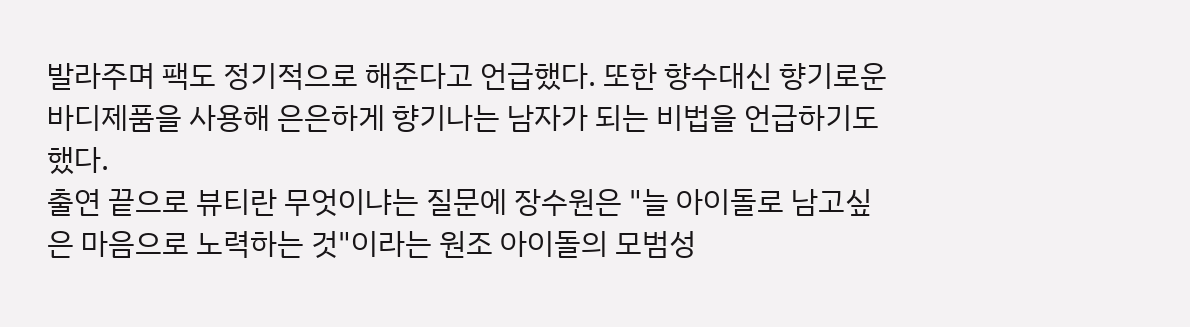발라주며 팩도 정기적으로 해준다고 언급했다. 또한 향수대신 향기로운 바디제품을 사용해 은은하게 향기나는 남자가 되는 비법을 언급하기도 했다.
출연 끝으로 뷰티란 무엇이냐는 질문에 장수원은 "늘 아이돌로 남고싶은 마음으로 노력하는 것"이라는 원조 아이돌의 모범성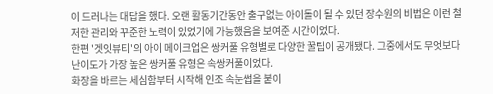이 드러나는 대답을 했다. 오랜 활동기간동안 출구없는 아이돌이 될 수 있던 장수원의 비법은 이런 철저한 관리와 꾸준한 노력이 있었기에 가능했음을 보여준 시간이었다.
한편 '겟잇뷰티'의 아이 메이크업은 쌍커풀 유형별로 다양한 꿀팁이 공개됐다. 그중에서도 무엇보다 난이도가 가장 높은 쌍커풀 유형은 속쌍커풀이었다.
화장을 바르는 세심함부터 시작해 인조 속눈썹을 붙이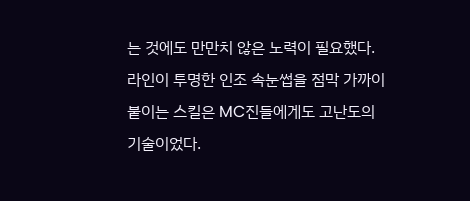는 것에도 만만치 않은 노력이 필요했다. 라인이 투명한 인조 속눈썹을 점막 가까이 붙이는 스킬은 MC진들에게도 고난도의 기술이었다.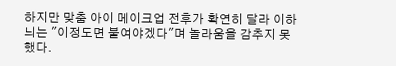하지만 맞춤 아이 메이크업 전후가 확연히 달라 이하늬는 "이정도면 붙여야겠다"며 놀라움을 감추지 못했다.